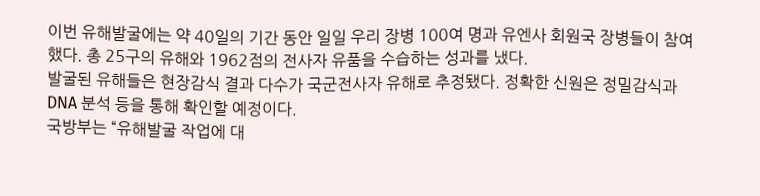이번 유해발굴에는 약 40일의 기간 동안 일일 우리 장병 100여 명과 유엔사 회원국 장병들이 참여했다. 총 25구의 유해와 1962점의 전사자 유품을 수습하는 성과를 냈다.
발굴된 유해들은 현장감식 결과 다수가 국군전사자 유해로 추정됐다. 정확한 신원은 정밀감식과 DNA 분석 등을 통해 확인할 예정이다.
국방부는 “유해발굴 작업에 대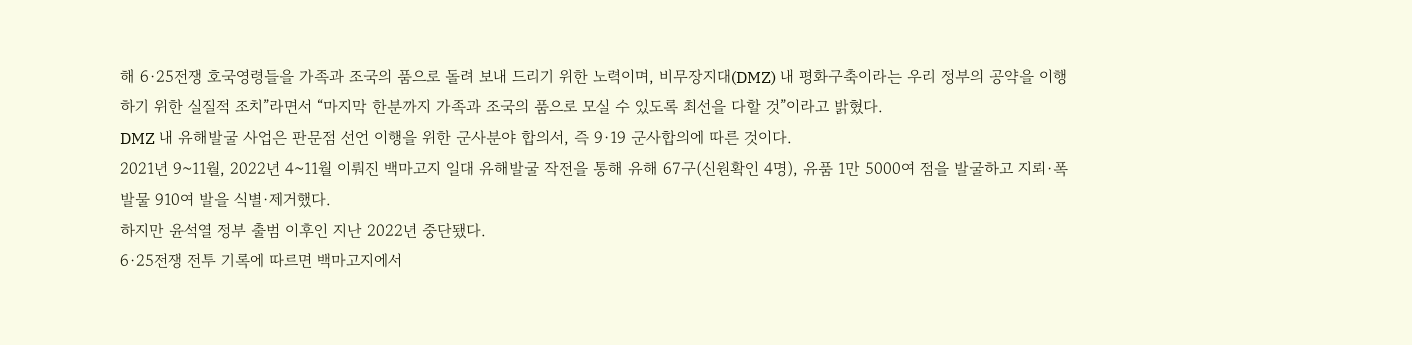해 6·25전쟁 호국영령들을 가족과 조국의 품으로 돌려 보내 드리기 위한 노력이며, 비무장지대(DMZ) 내 평화구축이라는 우리 정부의 공약을 이행하기 위한 실질적 조치”라면서 “마지막 한분까지 가족과 조국의 품으로 모실 수 있도록 최선을 다할 것”이라고 밝혔다.
DMZ 내 유해발굴 사업은 판문점 선언 이행을 위한 군사분야 합의서, 즉 9·19 군사합의에 따른 것이다.
2021년 9~11월, 2022년 4~11월 이뤄진 백마고지 일대 유해발굴 작전을 통해 유해 67구(신원확인 4명), 유품 1만 5000여 점을 발굴하고 지뢰·폭발물 910여 발을 식별·제거했다.
하지만 윤석열 정부 출범 이후인 지난 2022년 중단됐다.
6·25전쟁 전투 기록에 따르면 백마고지에서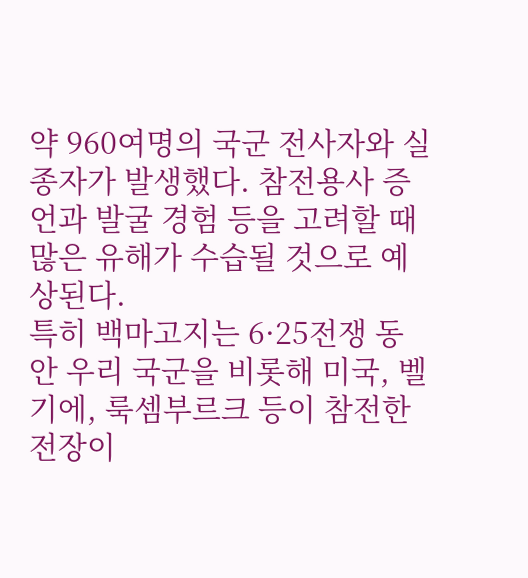약 960여명의 국군 전사자와 실종자가 발생했다. 참전용사 증언과 발굴 경험 등을 고려할 때 많은 유해가 수습될 것으로 예상된다.
특히 백마고지는 6·25전쟁 동안 우리 국군을 비롯해 미국, 벨기에, 룩셈부르크 등이 참전한 전장이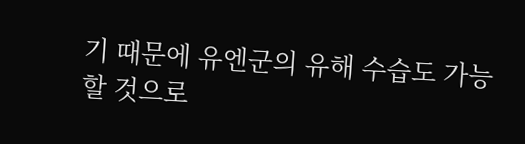기 때문에 유엔군의 유해 수습도 가능할 것으로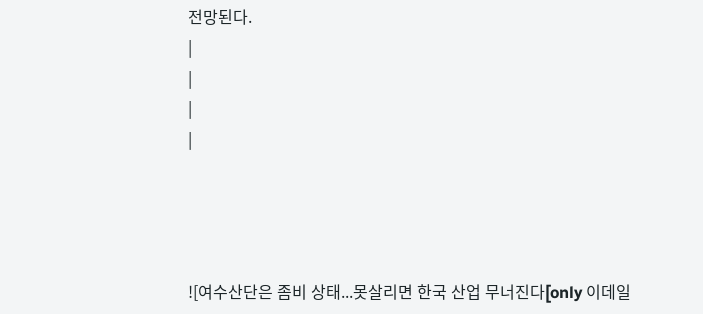전망된다.
|
|
|
|




![여수산단은 좀비 상태...못살리면 한국 산업 무너진다[only 이데일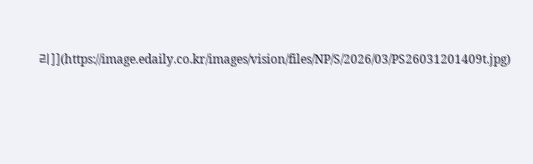리]](https://image.edaily.co.kr/images/vision/files/NP/S/2026/03/PS26031201409t.jpg)